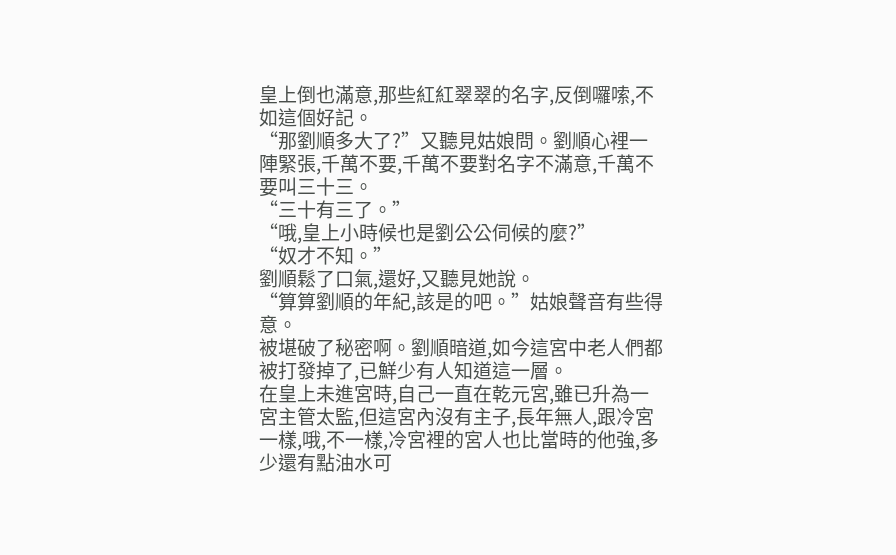皇上倒也滿意,那些紅紅翠翠的名字,反倒囉嗦,不如這個好記。
“那劉順多大了?”又聽見姑娘問。劉順心裡一陣緊張,千萬不要,千萬不要對名字不滿意,千萬不要叫三十三。
“三十有三了。”
“哦,皇上小時候也是劉公公伺候的麼?”
“奴才不知。”
劉順鬆了口氣,還好,又聽見她說。
“算算劉順的年紀,該是的吧。”姑娘聲音有些得意。
被堪破了秘密啊。劉順暗道,如今這宮中老人們都被打發掉了,已鮮少有人知道這一層。
在皇上未進宮時,自己一直在乾元宮,雖已升為一宮主管太監,但這宮內沒有主子,長年無人,跟冷宮一樣,哦,不一樣,冷宮裡的宮人也比當時的他強,多少還有點油水可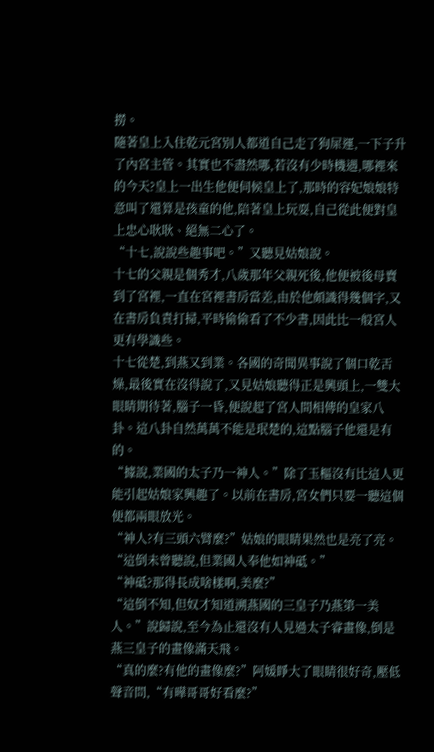撈。
隨著皇上入住乾元宮別人都道自己走了狗屎運,一下子升了內宮主管。其實也不盡然哪,若沒有少時機遇,哪裡來的今天?皇上一出生他便伺候皇上了,那時的容妃娘娘特意叫了還算是孩童的他,陪著皇上玩耍,自己從此便對皇上忠心耿耿、絕無二心了。
“十七,說說些趣事吧。”又聽見姑娘說。
十七的父親是個秀才,八歲那年父親死後,他便被後母賣到了宮裡,一直在宮裡書房當差,由於他頗識得幾個字,又在書房負責打掃,平時偷偷看了不少書,因此比一般宮人更有學識些。
十七從楚,到燕又到業。各國的奇聞異事說了個口乾舌燥,最後實在沒得說了,又見姑娘聽得正是興頭上,一雙大眼睛期待著,腦子一昏,便說起了宮人間相傳的皇家八卦。這八卦自然萬萬不能是珉楚的,這點腦子他還是有的。
“據說,業國的太子乃一神人。”除了玉樞沒有比這人更能引起姑娘家興趣了。以前在書房,宮女們只要一聽這個便都兩眼放光。
“神人?有三頭六臂麼?”姑娘的眼睛果然也是亮了亮。
“這倒未曾聽說,但業國人奉他如神砥。”
“神砥?那得長成啥樣啊,美麼?”
“這倒不知,但奴才知道溯燕國的三皇子乃燕第一美人。”說歸說,至今為止還沒有人見過太子睿畫像,倒是燕三皇子的畫像滿天飛。
“真的麼?有他的畫像麼?”阿媛睜大了眼睛很好奇,壓低聲音問,“有曄哥哥好看麼?”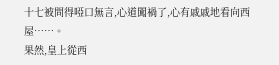十七被問得啞口無言,心道闖禍了,心有戚戚地看向西屋……。
果然,皇上從西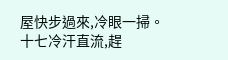屋快步過來,冷眼一掃。
十七冷汗直流,趕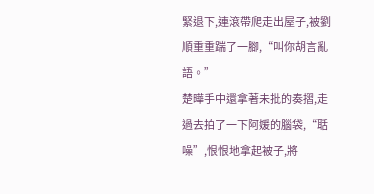緊退下,連滾帶爬走出屋子,被劉順重重踹了一腳,“叫你胡言亂語。”
楚曄手中還拿著未批的奏摺,走過去拍了一下阿媛的腦袋,“聒噪”,恨恨地拿起被子,將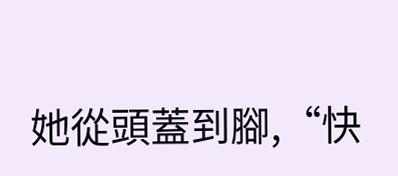她從頭蓋到腳,“快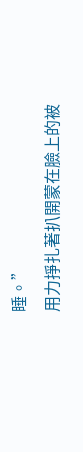睡。”
用力掙扎著扒開蒙在臉上的被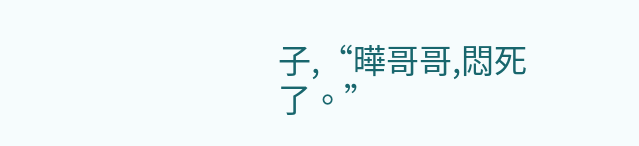子,“曄哥哥,悶死了。”